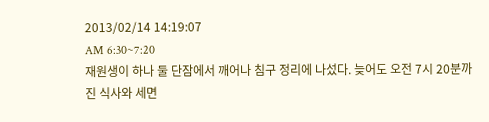2013/02/14 14:19:07
AM 6:30~7:20
재원생이 하나 둘 단잠에서 깨어나 침구 정리에 나섰다. 늦어도 오전 7시 20분까진 식사와 세면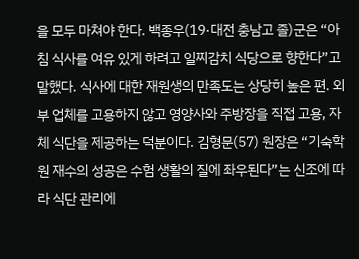을 모두 마쳐야 한다. 백종우(19·대전 충남고 졸)군은 “아침 식사를 여유 있게 하려고 일찌감치 식당으로 향한다”고 말했다. 식사에 대한 재원생의 만족도는 상당히 높은 편. 외부 업체를 고용하지 않고 영양사와 주방장을 직접 고용, 자체 식단을 제공하는 덕분이다. 김형문(57) 원장은 “기숙학원 재수의 성공은 수험 생활의 질에 좌우된다”는 신조에 따라 식단 관리에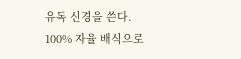유독 신경을 쓴다. 100% 자율 배식으로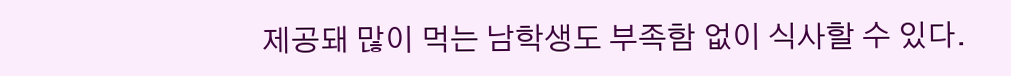제공돼 많이 먹는 남학생도 부족함 없이 식사할 수 있다.